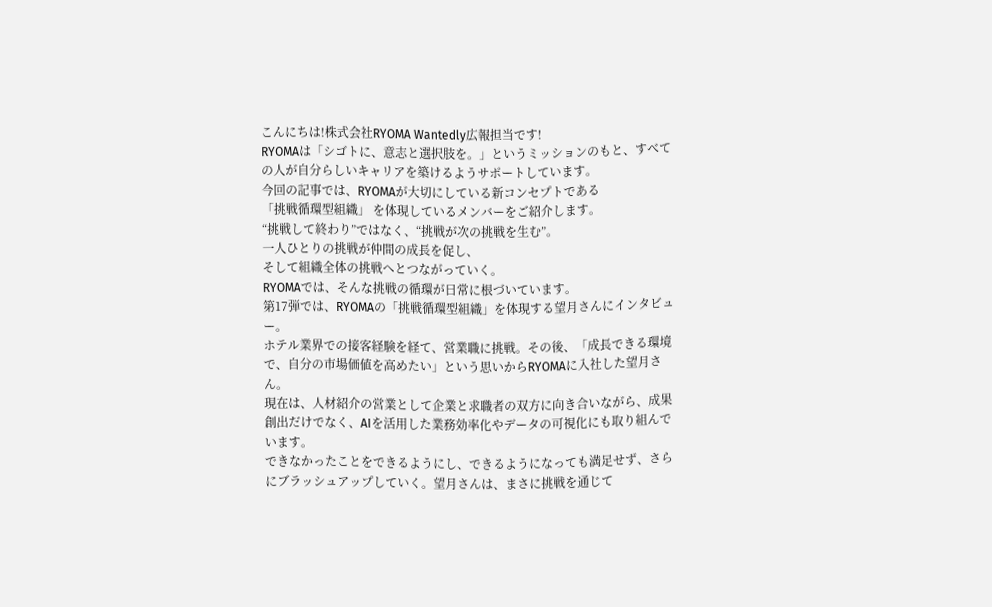こんにちは!株式会社RYOMA Wantedly広報担当です!
RYOMAは「シゴトに、意志と選択肢を。」というミッションのもと、すべての人が自分らしいキャリアを築けるようサポートしています。
今回の記事では、RYOMAが大切にしている新コンセプトである
「挑戦循環型組織」 を体現しているメンバーをご紹介します。
“挑戦して終わり”ではなく、“挑戦が次の挑戦を生む”。
一人ひとりの挑戦が仲間の成長を促し、
そして組織全体の挑戦へとつながっていく。
RYOMAでは、そんな挑戦の循環が日常に根づいています。
第17弾では、RYOMAの「挑戦循環型組織」を体現する望月さんにインタビュー。
ホテル業界での接客経験を経て、営業職に挑戦。その後、「成長できる環境で、自分の市場価値を高めたい」という思いからRYOMAに入社した望月さん。
現在は、人材紹介の営業として企業と求職者の双方に向き合いながら、成果創出だけでなく、AIを活用した業務効率化やデータの可視化にも取り組んでいます。
できなかったことをできるようにし、できるようになっても満足せず、さらにブラッシュアップしていく。望月さんは、まさに挑戦を通じて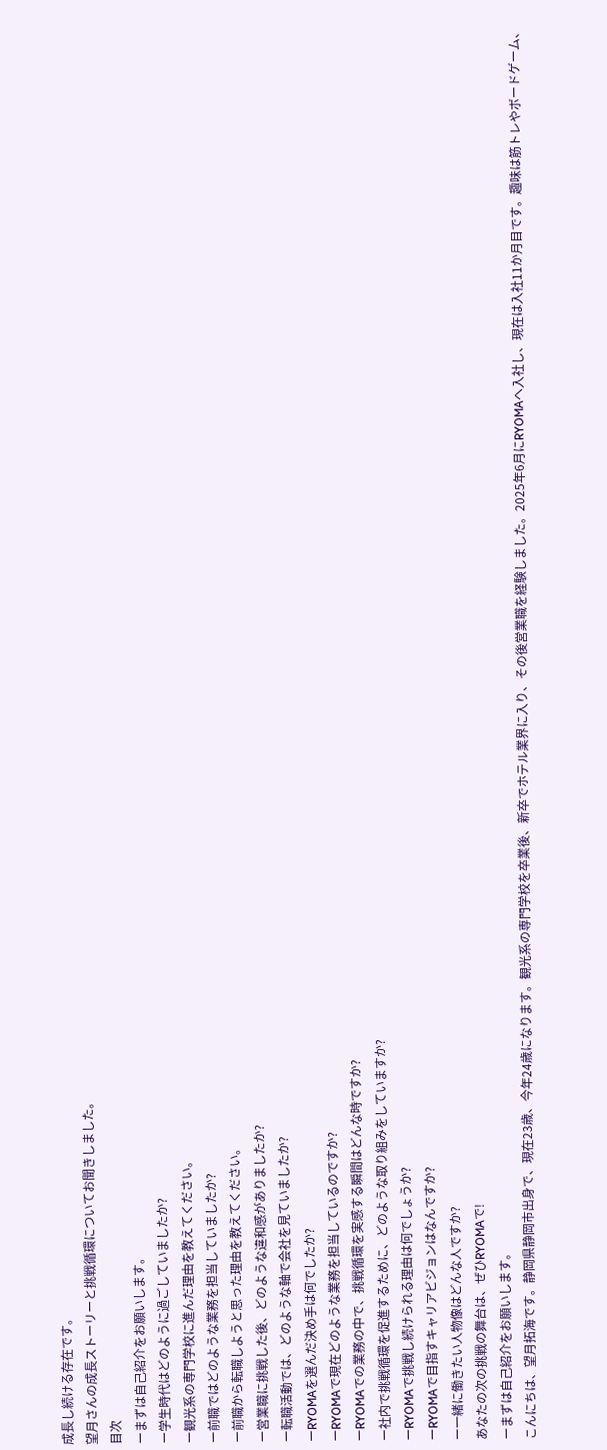成長し続ける存在です。
望月さんの成長ストーリーと挑戦循環についてお聞きしました。
目次
ーまずは自己紹介をお願いします。
ー学生時代はどのように過ごしていましたか?
ー観光系の専門学校に進んだ理由を教えてください。
ー前職ではどのような業務を担当していましたか?
ー前職から転職しようと思った理由を教えてください。
ー営業職に挑戦した後、どのような違和感がありましたか?
ー転職活動では、どのような軸で会社を見ていましたか?
ーRYOMAを選んだ決め手は何でしたか?
ーRYOMAで現在どのような業務を担当しているのですか?
ーRYOMAでの業務の中で、挑戦循環を実感する瞬間はどんな時ですか?
ー社内で挑戦循環を促進するために、どのような取り組みをしていますか?
ーRYOMAで挑戦し続けられる理由は何でしょうか?
ーRYOMAで目指すキャリアビジョンはなんですか?
ー一緒に働きたい人物像はどんな人ですか?
あなたの次の挑戦の舞台は、ぜひRYOMAで!
ーまずは自己紹介をお願いします。
こんにちは、望月拓海です。静岡県静岡市出身で、現在23歳、今年24歳になります。観光系の専門学校を卒業後、新卒でホテル業界に入り、その後営業職を経験しました。2025年6月にRYOMAへ入社し、現在は入社11か月目です。趣味は筋トレやボードゲーム、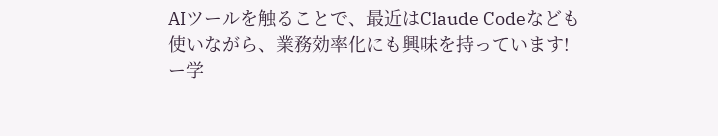AIツールを触ることで、最近はClaude Codeなども使いながら、業務効率化にも興味を持っています!
ー学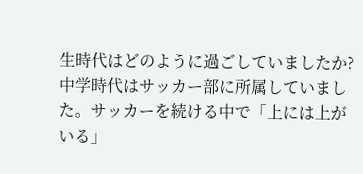生時代はどのように過ごしていましたか?
中学時代はサッカー部に所属していました。サッカーを続ける中で「上には上がいる」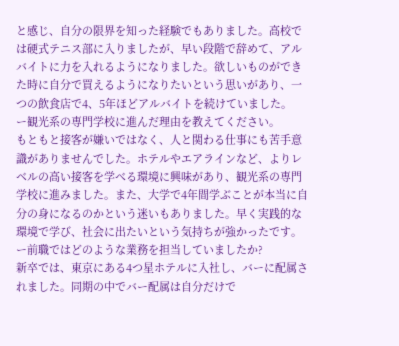と感じ、自分の限界を知った経験でもありました。高校では硬式テニス部に入りましたが、早い段階で辞めて、アルバイトに力を入れるようになりました。欲しいものができた時に自分で買えるようになりたいという思いがあり、一つの飲食店で4、5年ほどアルバイトを続けていました。
ー観光系の専門学校に進んだ理由を教えてください。
もともと接客が嫌いではなく、人と関わる仕事にも苦手意識がありませんでした。ホテルやエアラインなど、よりレベルの高い接客を学べる環境に興味があり、観光系の専門学校に進みました。また、大学で4年間学ぶことが本当に自分の身になるのかという迷いもありました。早く実践的な環境で学び、社会に出たいという気持ちが強かったです。
ー前職ではどのような業務を担当していましたか?
新卒では、東京にある4つ星ホテルに入社し、バーに配属されました。同期の中でバー配属は自分だけで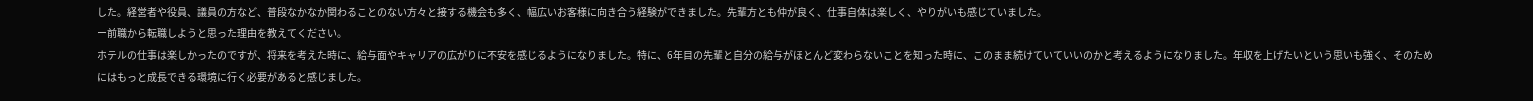した。経営者や役員、議員の方など、普段なかなか関わることのない方々と接する機会も多く、幅広いお客様に向き合う経験ができました。先輩方とも仲が良く、仕事自体は楽しく、やりがいも感じていました。
ー前職から転職しようと思った理由を教えてください。
ホテルの仕事は楽しかったのですが、将来を考えた時に、給与面やキャリアの広がりに不安を感じるようになりました。特に、6年目の先輩と自分の給与がほとんど変わらないことを知った時に、このまま続けていていいのかと考えるようになりました。年収を上げたいという思いも強く、そのためにはもっと成長できる環境に行く必要があると感じました。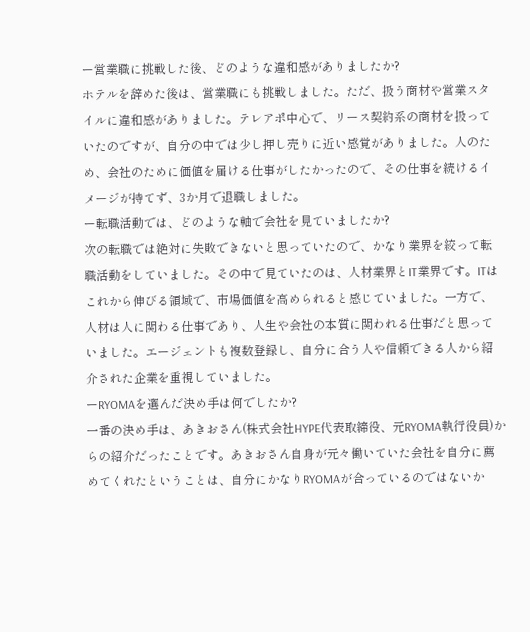ー営業職に挑戦した後、どのような違和感がありましたか?
ホテルを辞めた後は、営業職にも挑戦しました。ただ、扱う商材や営業スタイルに違和感がありました。テレアポ中心で、リース契約系の商材を扱っていたのですが、自分の中では少し押し売りに近い感覚がありました。人のため、会社のために価値を届ける仕事がしたかったので、その仕事を続けるイメージが持てず、3か月で退職しました。
ー転職活動では、どのような軸で会社を見ていましたか?
次の転職では絶対に失敗できないと思っていたので、かなり業界を絞って転職活動をしていました。その中で見ていたのは、人材業界とIT業界です。ITはこれから伸びる領域で、市場価値を高められると感じていました。一方で、人材は人に関わる仕事であり、人生や会社の本質に関われる仕事だと思っていました。エージェントも複数登録し、自分に合う人や信頼できる人から紹介された企業を重視していました。
ーRYOMAを選んだ決め手は何でしたか?
一番の決め手は、あきおさん(株式会社HYPE代表取締役、元RYOMA執行役員)からの紹介だったことです。あきおさん自身が元々働いていた会社を自分に薦めてくれたということは、自分にかなりRYOMAが合っているのではないか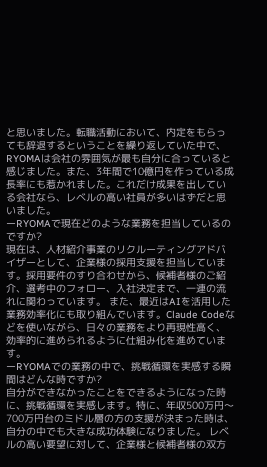と思いました。転職活動において、内定をもらっても辞退するということを繰り返していた中で、RYOMAは会社の雰囲気が最も自分に合っていると感じました。また、3年間で10億円を作っている成長率にも惹かれました。これだけ成果を出している会社なら、レベルの高い社員が多いはずだと思いました。
ーRYOMAで現在どのような業務を担当しているのですか?
現在は、人材紹介事業のリクルーティングアドバイザーとして、企業様の採用支援を担当しています。採用要件のすり合わせから、候補者様のご紹介、選考中のフォロー、入社決定まで、一連の流れに関わっています。 また、最近はAIを活用した業務効率化にも取り組んでいます。Claude Codeなどを使いながら、日々の業務をより再現性高く、効率的に進められるように仕組み化を進めています。
ーRYOMAでの業務の中で、挑戦循環を実感する瞬間はどんな時ですか?
自分ができなかったことをできるようになった時に、挑戦循環を実感します。特に、年収500万円〜700万円台のミドル層の方の支援が決まった時は、自分の中でも大きな成功体験になりました。 レベルの高い要望に対して、企業様と候補者様の双方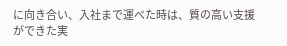に向き合い、入社まで運べた時は、質の高い支援ができた実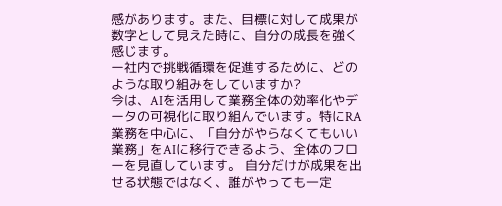感があります。また、目標に対して成果が数字として見えた時に、自分の成長を強く感じます。
ー社内で挑戦循環を促進するために、どのような取り組みをしていますか?
今は、AIを活用して業務全体の効率化やデータの可視化に取り組んでいます。特にRA業務を中心に、「自分がやらなくてもいい業務」をAIに移行できるよう、全体のフローを見直しています。 自分だけが成果を出せる状態ではなく、誰がやっても一定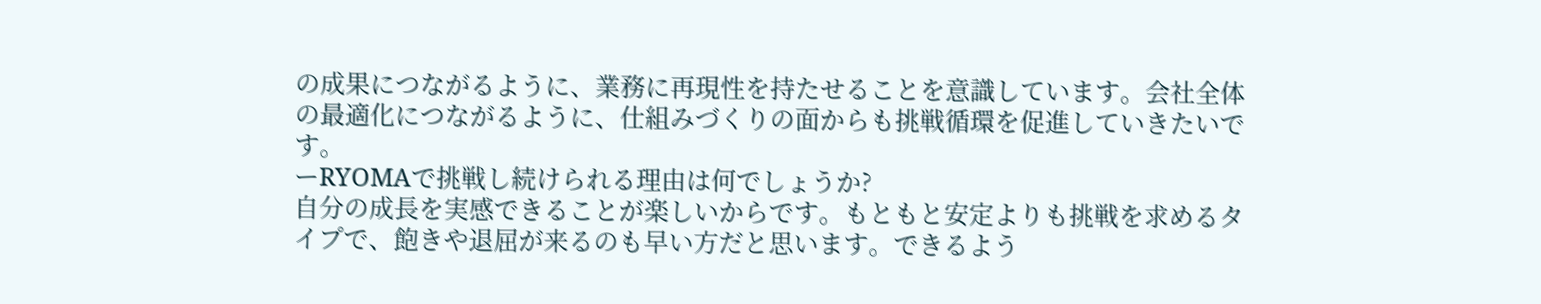の成果につながるように、業務に再現性を持たせることを意識しています。会社全体の最適化につながるように、仕組みづくりの面からも挑戦循環を促進していきたいです。
ーRYOMAで挑戦し続けられる理由は何でしょうか?
自分の成長を実感できることが楽しいからです。もともと安定よりも挑戦を求めるタイプで、飽きや退屈が来るのも早い方だと思います。できるよう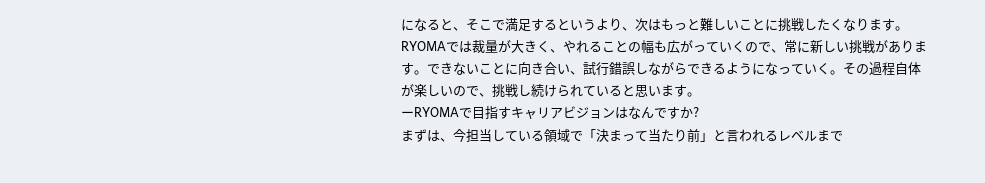になると、そこで満足するというより、次はもっと難しいことに挑戦したくなります。 RYOMAでは裁量が大きく、やれることの幅も広がっていくので、常に新しい挑戦があります。できないことに向き合い、試行錯誤しながらできるようになっていく。その過程自体が楽しいので、挑戦し続けられていると思います。
ーRYOMAで目指すキャリアビジョンはなんですか?
まずは、今担当している領域で「決まって当たり前」と言われるレベルまで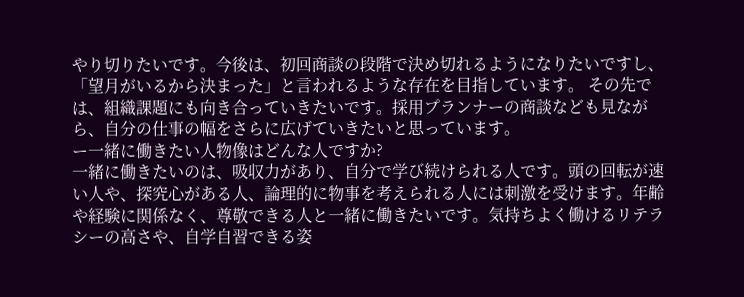やり切りたいです。今後は、初回商談の段階で決め切れるようになりたいですし、「望月がいるから決まった」と言われるような存在を目指しています。 その先では、組織課題にも向き合っていきたいです。採用プランナーの商談なども見ながら、自分の仕事の幅をさらに広げていきたいと思っています。
ー一緒に働きたい人物像はどんな人ですか?
一緒に働きたいのは、吸収力があり、自分で学び続けられる人です。頭の回転が速い人や、探究心がある人、論理的に物事を考えられる人には刺激を受けます。年齢や経験に関係なく、尊敬できる人と一緒に働きたいです。気持ちよく働けるリテラシーの高さや、自学自習できる姿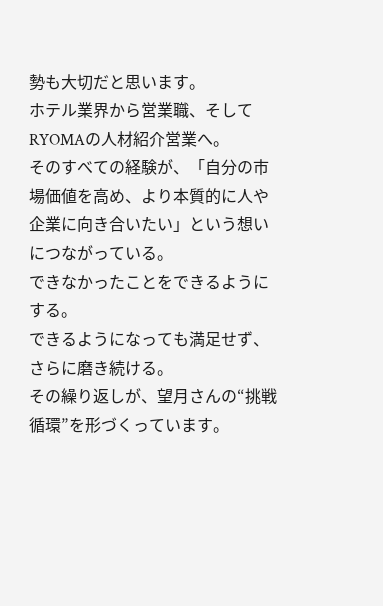勢も大切だと思います。
ホテル業界から営業職、そしてRYOMAの人材紹介営業へ。
そのすべての経験が、「自分の市場価値を高め、より本質的に人や企業に向き合いたい」という想いにつながっている。
できなかったことをできるようにする。
できるようになっても満足せず、さらに磨き続ける。
その繰り返しが、望月さんの“挑戦循環”を形づくっています。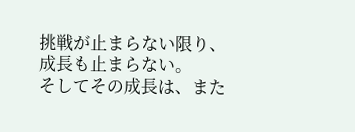挑戦が止まらない限り、成長も止まらない。
そしてその成長は、また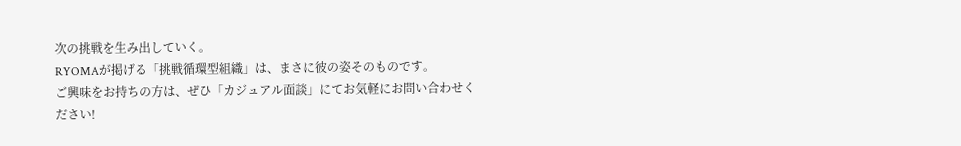次の挑戦を生み出していく。
RYOMAが掲げる「挑戦循環型組織」は、まさに彼の姿そのものです。
ご興味をお持ちの方は、ぜひ「カジュアル面談」にてお気軽にお問い合わせください!